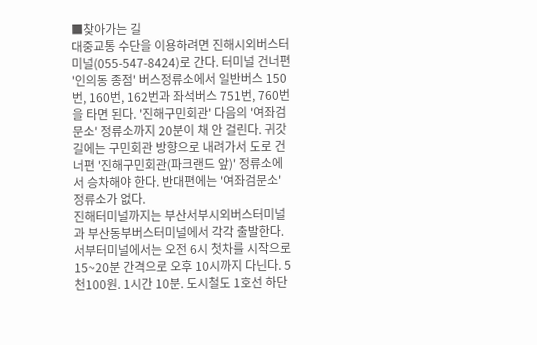■찾아가는 길
대중교통 수단을 이용하려면 진해시외버스터미널(055-547-8424)로 간다. 터미널 건너편 '인의동 종점' 버스정류소에서 일반버스 150번, 160번, 162번과 좌석버스 751번, 760번을 타면 된다. '진해구민회관' 다음의 '여좌검문소' 정류소까지 20분이 채 안 걸린다. 귀갓길에는 구민회관 방향으로 내려가서 도로 건너편 '진해구민회관(파크랜드 앞)' 정류소에서 승차해야 한다. 반대편에는 '여좌검문소' 정류소가 없다.
진해터미널까지는 부산서부시외버스터미널과 부산동부버스터미널에서 각각 출발한다. 서부터미널에서는 오전 6시 첫차를 시작으로 15~20분 간격으로 오후 10시까지 다닌다. 5천100원. 1시간 10분. 도시철도 1호선 하단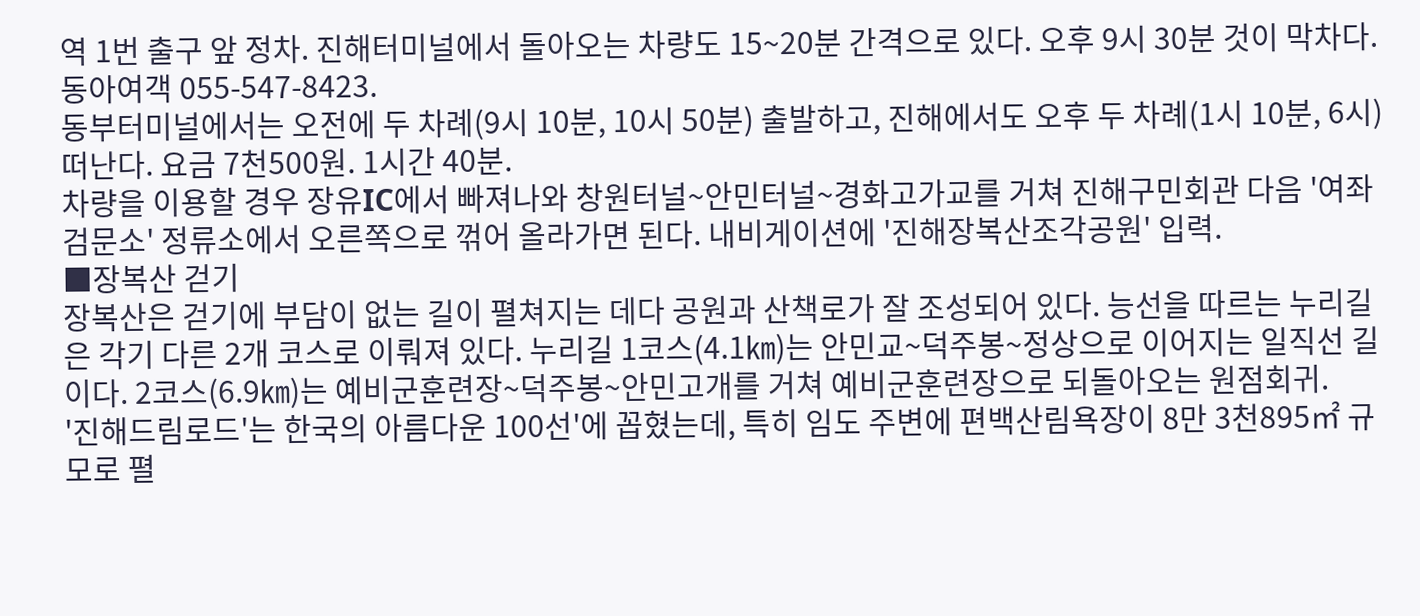역 1번 출구 앞 정차. 진해터미널에서 돌아오는 차량도 15~20분 간격으로 있다. 오후 9시 30분 것이 막차다. 동아여객 055-547-8423.
동부터미널에서는 오전에 두 차례(9시 10분, 10시 50분) 출발하고, 진해에서도 오후 두 차례(1시 10분, 6시) 떠난다. 요금 7천500원. 1시간 40분.
차량을 이용할 경우 장유IC에서 빠져나와 창원터널~안민터널~경화고가교를 거쳐 진해구민회관 다음 '여좌검문소' 정류소에서 오른쪽으로 꺾어 올라가면 된다. 내비게이션에 '진해장복산조각공원' 입력.
■장복산 걷기
장복산은 걷기에 부담이 없는 길이 펼쳐지는 데다 공원과 산책로가 잘 조성되어 있다. 능선을 따르는 누리길은 각기 다른 2개 코스로 이뤄져 있다. 누리길 1코스(4.1㎞)는 안민교~덕주봉~정상으로 이어지는 일직선 길이다. 2코스(6.9㎞)는 예비군훈련장~덕주봉~안민고개를 거쳐 예비군훈련장으로 되돌아오는 원점회귀.
'진해드림로드'는 한국의 아름다운 100선'에 꼽혔는데, 특히 임도 주변에 편백산림욕장이 8만 3천895㎡ 규모로 펼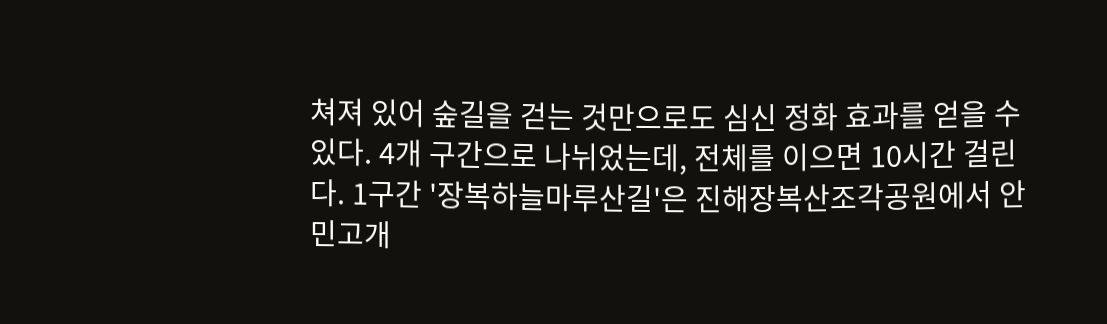쳐져 있어 숲길을 걷는 것만으로도 심신 정화 효과를 얻을 수 있다. 4개 구간으로 나뉘었는데, 전체를 이으면 10시간 걸린다. 1구간 '장복하늘마루산길'은 진해장복산조각공원에서 안민고개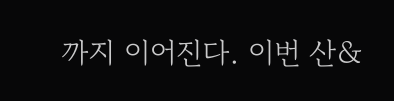까지 이어진다. 이번 산&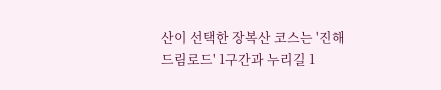산이 선택한 장복산 코스는 '진해드림로드' 1구간과 누리길 1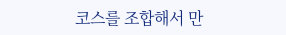코스를 조합해서 만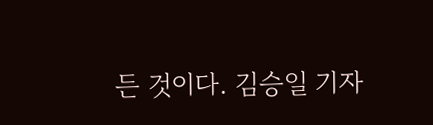든 것이다. 김승일 기자